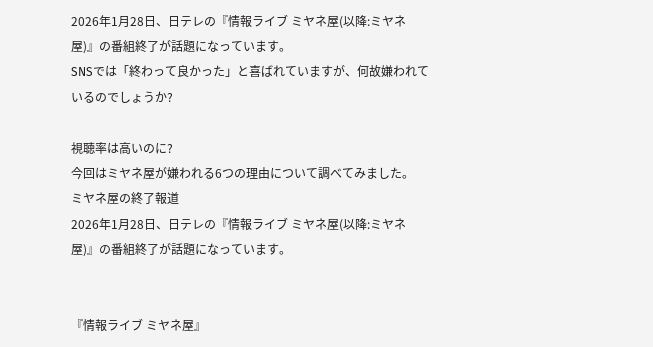2026年1月28日、日テレの『情報ライブ ミヤネ屋(以降:ミヤネ屋)』の番組終了が話題になっています。
SNSでは「終わって良かった」と喜ばれていますが、何故嫌われているのでしょうか?

視聴率は高いのに?
今回はミヤネ屋が嫌われる6つの理由について調べてみました。
ミヤネ屋の終了報道
2026年1月28日、日テレの『情報ライブ ミヤネ屋(以降:ミヤネ屋)』の番組終了が話題になっています。


『情報ライブ ミヤネ屋』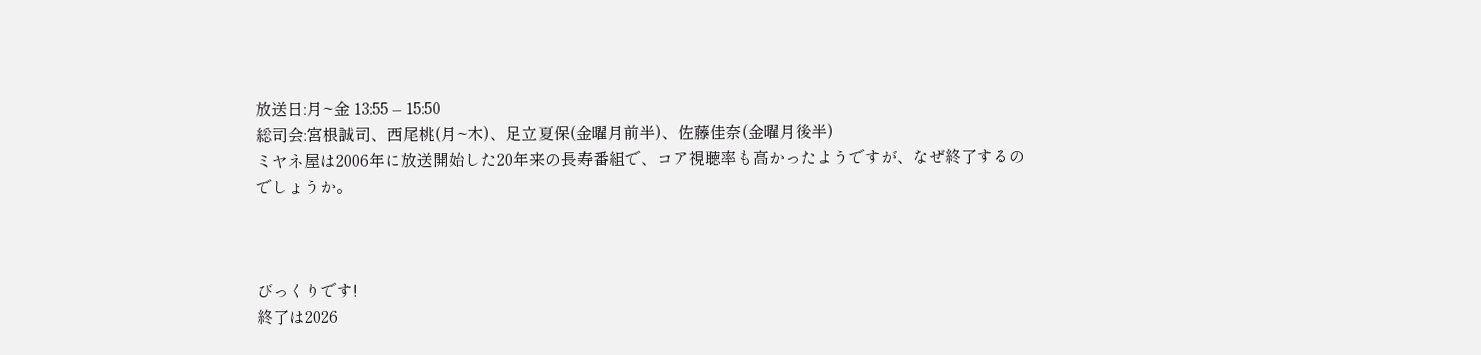放送日:月~金 13:55 – 15:50
総司会:宮根誠司、西尾桃(月~木)、足立夏保(金曜月前半)、佐藤佳奈(金曜月後半)
ミヤネ屋は2006年に放送開始した20年来の長寿番組で、コア視聴率も高かったようですが、なぜ終了するのでしょうか。



びっくりです!
終了は2026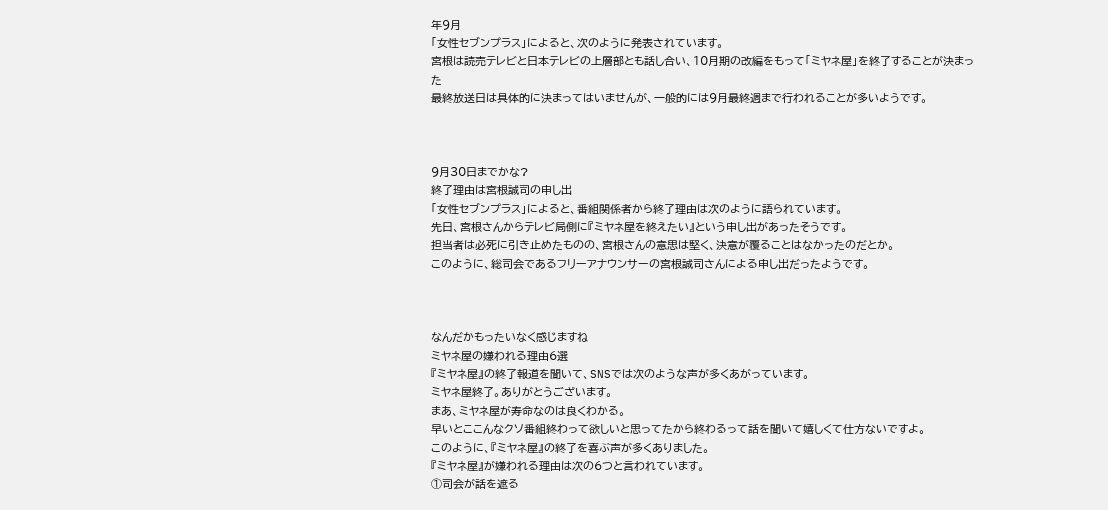年9月
「女性セブンプラス」によると、次のように発表されています。
宮根は読売テレビと日本テレビの上層部とも話し合い、10月期の改編をもって「ミヤネ屋」を終了することが決まった
最終放送日は具体的に決まってはいませんが、一般的には9月最終週まで行われることが多いようです。



9月30日までかな?
終了理由は宮根誠司の申し出
「女性セブンプラス」によると、番組関係者から終了理由は次のように語られています。
先日、宮根さんからテレビ局側に『ミヤネ屋を終えたい』という申し出があったそうです。
担当者は必死に引き止めたものの、宮根さんの意思は堅く、決意が覆ることはなかったのだとか。
このように、総司会であるフリーアナウンサーの宮根誠司さんによる申し出だったようです。



なんだかもったいなく感じますね
ミヤネ屋の嫌われる理由6選
『ミヤネ屋』の終了報道を聞いて、SNSでは次のような声が多くあがっています。
ミヤネ屋終了。ありがとうございます。
まあ、ミヤネ屋が寿命なのは良くわかる。
早いとここんなクソ番組終わって欲しいと思ってたから終わるって話を聞いて嬉しくて仕方ないですよ。
このように、『ミヤネ屋』の終了を喜ぶ声が多くありました。
『ミヤネ屋』が嫌われる理由は次の6つと言われています。
①司会が話を遮る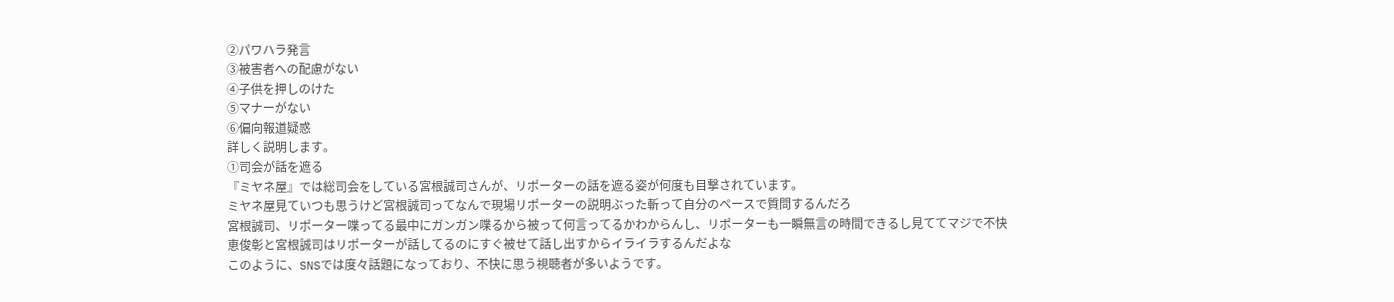②パワハラ発言
③被害者への配慮がない
④子供を押しのけた
⑤マナーがない
⑥偏向報道疑惑
詳しく説明します。
①司会が話を遮る
『ミヤネ屋』では総司会をしている宮根誠司さんが、リポーターの話を遮る姿が何度も目撃されています。
ミヤネ屋見ていつも思うけど宮根誠司ってなんで現場リポーターの説明ぶった斬って自分のペースで質問するんだろ
宮根誠司、リポーター喋ってる最中にガンガン喋るから被って何言ってるかわからんし、リポーターも一瞬無言の時間できるし見ててマジで不快
恵俊彰と宮根誠司はリポーターが話してるのにすぐ被せて話し出すからイライラするんだよな
このように、SNSでは度々話題になっており、不快に思う視聴者が多いようです。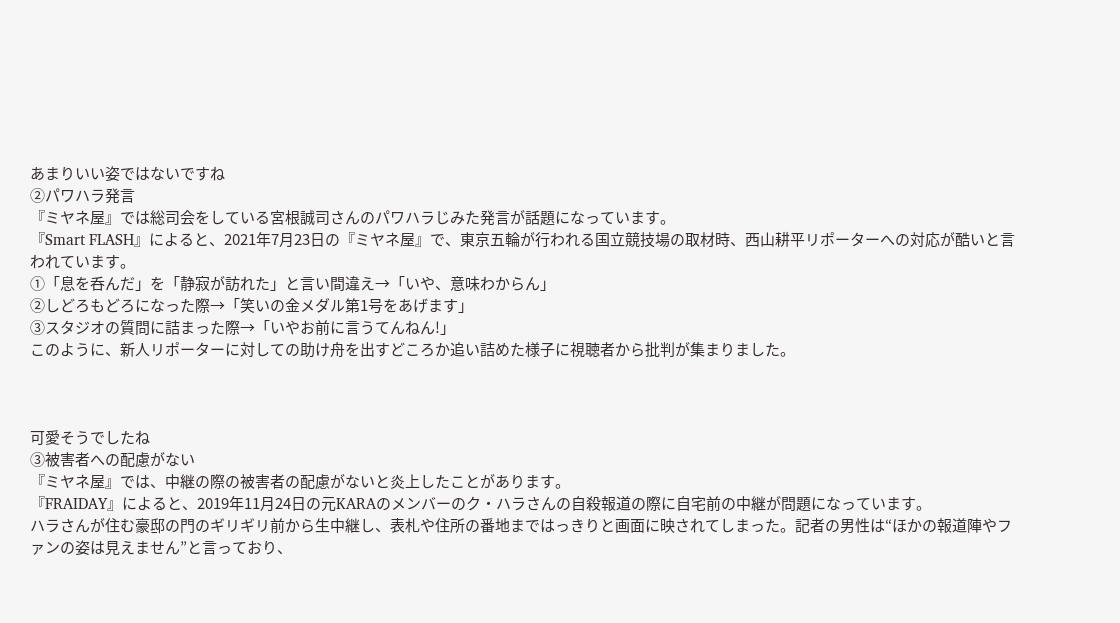あまりいい姿ではないですね
②パワハラ発言
『ミヤネ屋』では総司会をしている宮根誠司さんのパワハラじみた発言が話題になっています。
『Smart FLASH』によると、2021年7月23日の『ミヤネ屋』で、東京五輪が行われる国立競技場の取材時、西山耕平リポーターへの対応が酷いと言われています。
①「息を呑んだ」を「静寂が訪れた」と言い間違え→「いや、意味わからん」
②しどろもどろになった際→「笑いの金メダル第1号をあげます」
③スタジオの質問に詰まった際→「いやお前に言うてんねん!」
このように、新人リポーターに対しての助け舟を出すどころか追い詰めた様子に視聴者から批判が集まりました。



可愛そうでしたね
③被害者への配慮がない
『ミヤネ屋』では、中継の際の被害者の配慮がないと炎上したことがあります。
『FRAIDAY』によると、2019年11月24日の元KARAのメンバーのク・ハラさんの自殺報道の際に自宅前の中継が問題になっています。
ハラさんが住む豪邸の門のギリギリ前から生中継し、表札や住所の番地まではっきりと画面に映されてしまった。記者の男性は“ほかの報道陣やファンの姿は見えません”と言っており、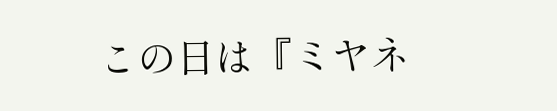この日は『ミヤネ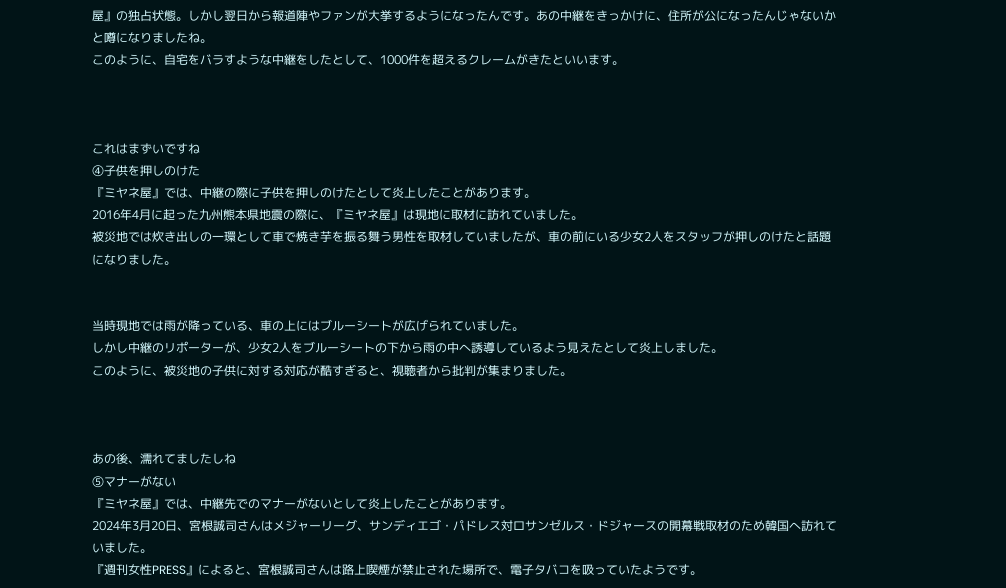屋』の独占状態。しかし翌日から報道陣やファンが大挙するようになったんです。あの中継をきっかけに、住所が公になったんじゃないかと噂になりましたね。
このように、自宅をバラすような中継をしたとして、1000件を超えるクレームがきたといいます。



これはまずいですね
④子供を押しのけた
『ミヤネ屋』では、中継の際に子供を押しのけたとして炎上したことがあります。
2016年4月に起った九州熊本県地震の際に、『ミヤネ屋』は現地に取材に訪れていました。
被災地では炊き出しの一環として車で焼き芋を振る舞う男性を取材していましたが、車の前にいる少女2人をスタッフが押しのけたと話題になりました。


当時現地では雨が降っている、車の上にはブルーシートが広げられていました。
しかし中継のリポーターが、少女2人をブルーシートの下から雨の中へ誘導しているよう見えたとして炎上しました。
このように、被災地の子供に対する対応が酷すぎると、視聴者から批判が集まりました。



あの後、濡れてましたしね
⑤マナーがない
『ミヤネ屋』では、中継先でのマナーがないとして炎上したことがあります。
2024年3月20日、宮根誠司さんはメジャーリーグ、サンディエゴ・パドレス対ロサンゼルス・ドジャースの開幕戦取材のため韓国へ訪れていました。
『週刊女性PRESS』によると、宮根誠司さんは路上喫煙が禁止された場所で、電子タバコを吸っていたようです。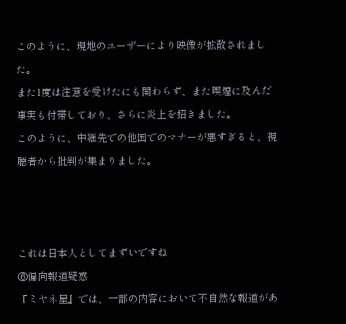このように、現地のユーザーにより映像が拡散されました。
また1度は注意を受けたにも関わらず、また喫煙に及んだ事実も付帯しており、さらに炎上を招きました。
このように、中継先での他国でのマナーが悪すぎると、視聴者から批判が集まりました。



これは日本人としてまずいですね
⑥偏向報道疑惑
『ミヤネ屋』では、一部の内容において不自然な報道があ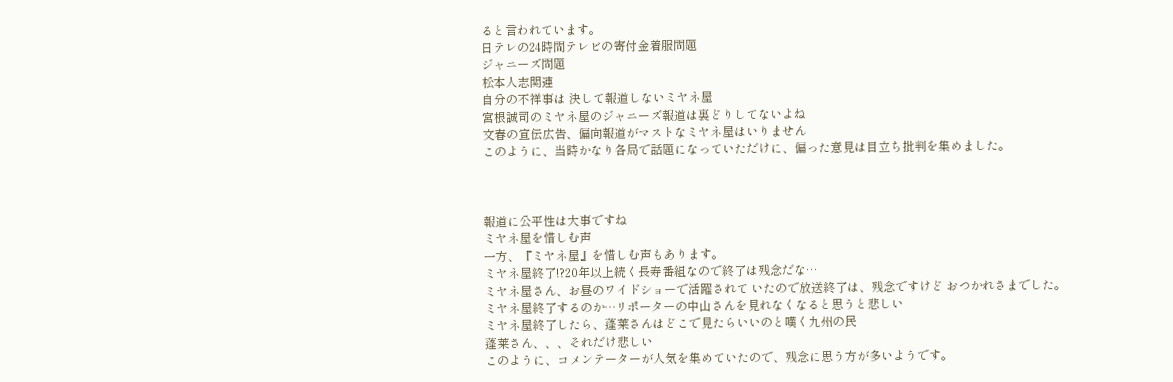ると言われています。
日テレの24時間テレビの寄付金着服問題
ジャニーズ問題
松本人志関連
自分の不祥事は 決して報道しないミヤネ屋
宮根誠司のミヤネ屋のジャニーズ報道は裏どりしてないよね
文春の宣伝広告、偏向報道がマストなミヤネ屋はいりません
このように、当時かなり各局で話題になっていただけに、偏った意見は目立ち批判を集めました。



報道に公平性は大事ですね
ミヤネ屋を惜しむ声
一方、『ミヤネ屋』を惜しむ声もあります。
ミヤネ屋終了!?20年以上続く長寿番組なので終了は残念だな…
ミヤネ屋さん、お昼のワイドショーで活躍されて いたので放送終了は、残念ですけど おつかれさまでした。
ミヤネ屋終了するのか…リポーターの中山さんを見れなくなると思うと悲しい
ミヤネ屋終了したら、蓬莱さんはどこで見たらいいのと嘆く九州の民
蓬莱さん、、、それだけ悲しい
このように、コメンテーターが人気を集めていたので、残念に思う方が多いようです。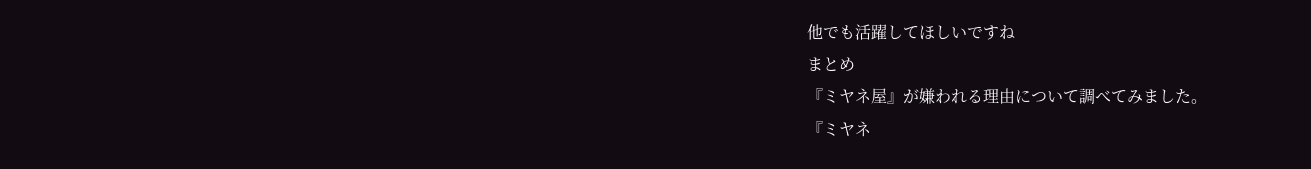他でも活躍してほしいですね
まとめ
『ミヤネ屋』が嫌われる理由について調べてみました。
『ミヤネ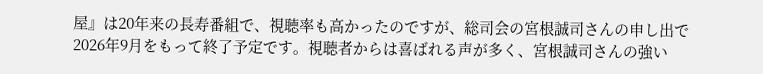屋』は20年来の長寿番組で、視聴率も高かったのですが、総司会の宮根誠司さんの申し出で2026年9月をもって終了予定です。視聴者からは喜ばれる声が多く、宮根誠司さんの強い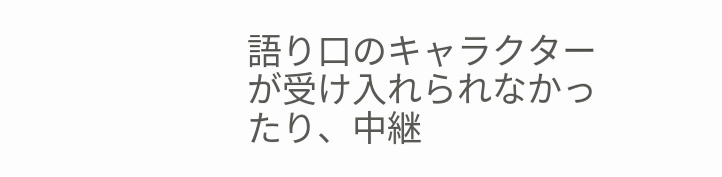語り口のキャラクターが受け入れられなかったり、中継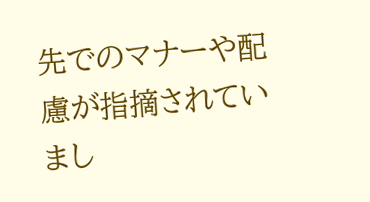先でのマナーや配慮が指摘されていまし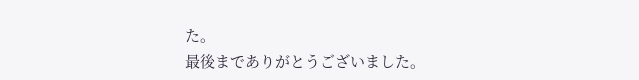た。
最後までありがとうございました。